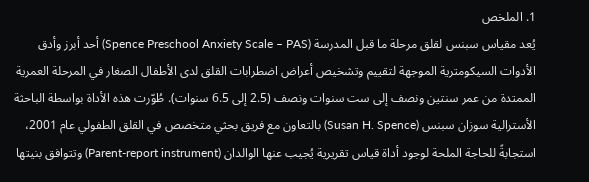1. الملخص
يُعد مقياس سبنس لقلق مرحلة ما قبل المدرسة (Spence Preschool Anxiety Scale – PAS) أحد أبرز وأدق الأدوات السيكومترية الموجهة لتقييم وتشخيص أعراض اضطرابات القلق لدى الأطفال الصغار في المرحلة العمرية الممتدة من عمر سنتين ونصف إلى ست سنوات ونصف (2.5 إلى 6.5 سنوات). طُوّرت هذه الأداة بواسطة الباحثة الأسترالية سوزان سبنس (Susan H. Spence) بالتعاون مع فريق بحثي متخصص في القلق الطفولي عام 2001، استجابةً للحاجة الملحة لوجود أداة قياس تقريرية يُجيب عنها الوالدان (Parent-report instrument) وتتوافق بنيتها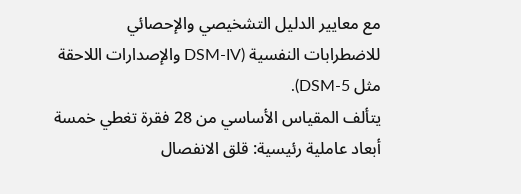مع معايير الدليل التشخيصي والإحصائي للاضطرابات النفسية (DSM-IV والإصدارات اللاحقة مثل DSM-5).
يتألف المقياس الأساسي من 28 فقرة تغطي خمسة أبعاد عاملية رئيسية: قلق الانفصال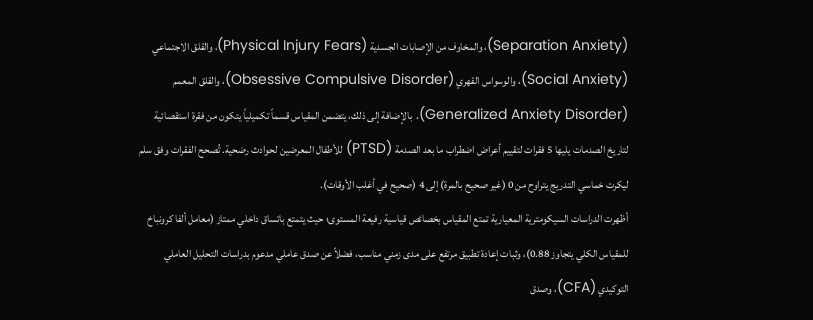(Separation Anxiety)، والمخاوف من الإصابات الجسدية (Physical Injury Fears)، والقلق الاجتماعي (Social Anxiety)، والوسواس القهري (Obsessive Compulsive Disorder)، والقلق المعمم (Generalized Anxiety Disorder). بالإضافة إلى ذلك، يتضمن المقياس قسماً تكميلياً يتكون من فقرة استقصائية لتاريخ الصدمات يليها 5 فقرات لتقييم أعراض اضطراب ما بعد الصدمة (PTSD) للأطفال المعرضين لحوادث رضحية. تُصحح الفقرات وفق سلم ليكرت خماسي التدريج يتراوح من 0 (غير صحيح بالمرة) إلى 4 (صحيح في أغلب الأوقات).
أظهرت الدراسات السيكومترية المعيارية تمتع المقياس بخصائص قياسية رفيعة المستوى؛ حيث يتمتع باتساق داخلي ممتاز (معامل ألفا كرونباخ للمقياس الكلي يتجاوز 0.88)، وثبات إعادة تطبيق مرتفع على مدى زمني مناسب، فضلاً عن صدق عاملي مدعوم بدراسات التحليل العاملي التوكيدي (CFA)، وصدق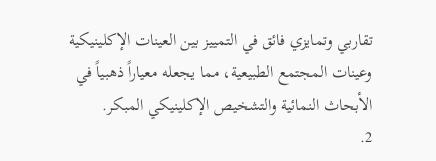تقاربي وتمايزي فائق في التمييز بين العينات الإكلينيكية وعينات المجتمع الطبيعية، مما يجعله معياراً ذهبياً في الأبحاث النمائية والتشخيص الإكلينيكي المبكر.
2.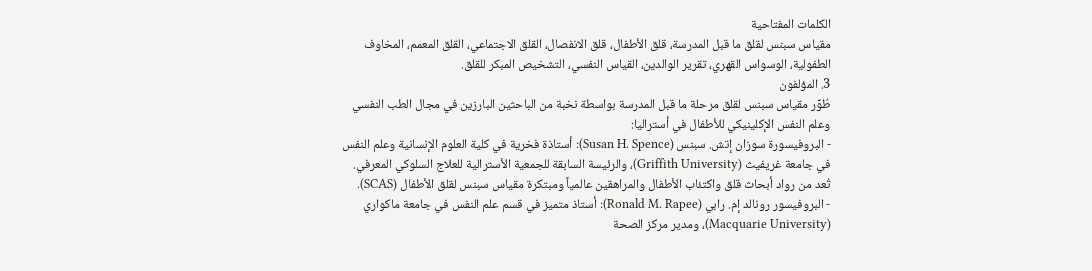الكلمات المفتاحية
مقياس سبنس لقلق ما قبل المدرسة، قلق الأطفال، قلق الانفصال، القلق الاجتماعي، القلق المعمم، المخاوف الطفولية، الوسواس القهري، تقرير الوالدين، القياس النفسي، التشخيص المبكر للقلق.
3. المؤلفون
طُوِّر مقياس سبنس لقلق مرحلة ما قبل المدرسة بواسطة نخبة من الباحثين البارزين في مجال الطب النفسي وعلم النفس الإكلينيكي للأطفال في أستراليا:
- البروفيسورة سوزان إتش. سبنس (Susan H. Spence): أستاذة فخرية في كلية العلوم الإنسانية وعلم النفس في جامعة غريفيث (Griffith University)، والرئيسة السابقة للجمعية الأسترالية للعلاج السلوكي المعرفي. تُعد من رواد أبحاث قلق واكتئاب الأطفال والمراهقين عالمياً ومبتكرة مقياس سبنس لقلق الأطفال (SCAS).
- البروفيسور رونالد إم. رابي (Ronald M. Rapee): أستاذ متميز في قسم علم النفس في جامعة ماكواري (Macquarie University)، ومدير مركز الصحة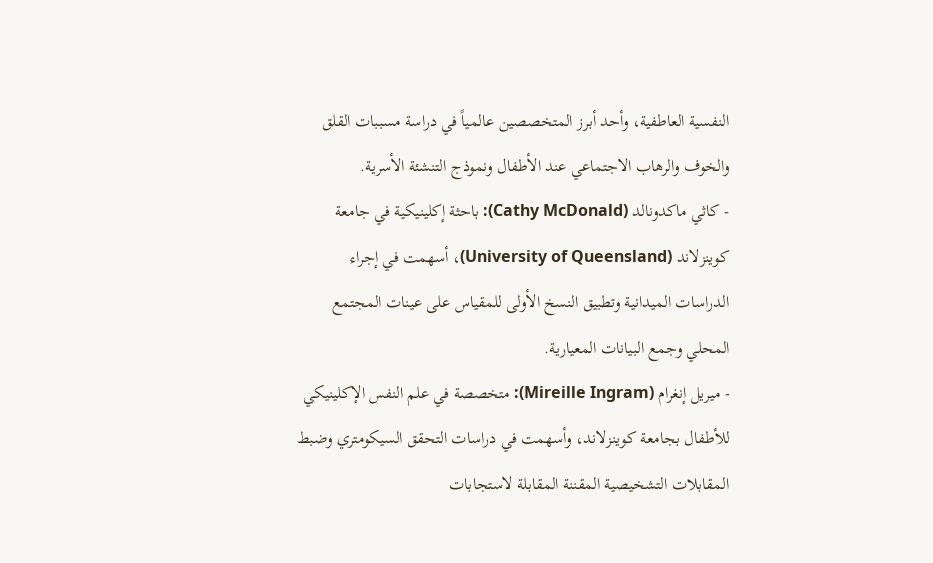النفسية العاطفية، وأحد أبرز المتخصصين عالمياً في دراسة مسببات القلق والخوف والرهاب الاجتماعي عند الأطفال ونموذج التنشئة الأسرية.
- كاثي ماكدونالد (Cathy McDonald): باحثة إكلينيكية في جامعة كوينزلاند (University of Queensland)، أسهمت في إجراء الدراسات الميدانية وتطبيق النسخ الأولى للمقياس على عينات المجتمع المحلي وجمع البيانات المعيارية.
- ميريل إنغرام (Mireille Ingram): متخصصة في علم النفس الإكلينيكي للأطفال بجامعة كوينزلاند، وأسهمت في دراسات التحقق السيكومتري وضبط المقابلات التشخيصية المقننة المقابلة لاستجابات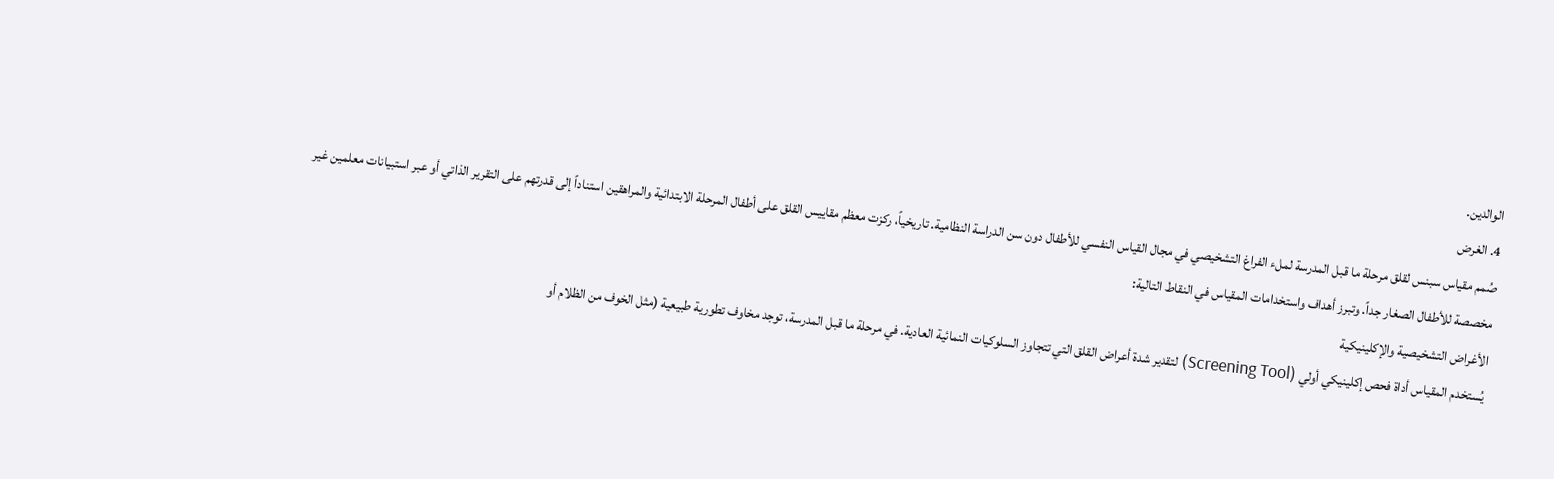الوالدين.
4. الغرض
صُمم مقياس سبنس لقلق مرحلة ما قبل المدرسة لملء الفراغ التشخيصي في مجال القياس النفسي للأطفال دون سن الدراسة النظامية. تاريخياً، ركزت معظم مقاييس القلق على أطفال المرحلة الابتدائية والمراهقين استناداً إلى قدرتهم على التقرير الذاتي أو عبر استبيانات معلمين غير مخصصة للأطفال الصغار جداً. وتبرز أهداف واستخدامات المقياس في النقاط التالية:
الأغراض التشخيصية والإكلينيكية
يُستخدم المقياس أداة فحص إكلينيكي أولي (Screening Tool) لتقدير شدة أعراض القلق التي تتجاوز السلوكيات النمائية العادية. في مرحلة ما قبل المدرسة، توجد مخاوف تطورية طبيعية (مثل الخوف من الظلام أو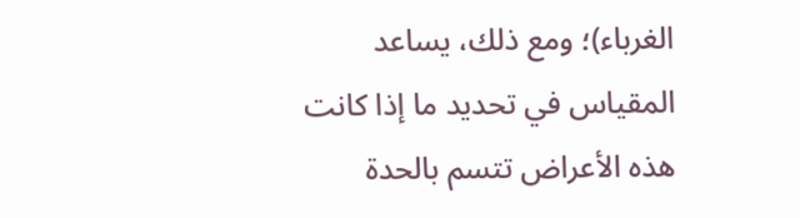الغرباء)؛ ومع ذلك، يساعد المقياس في تحديد ما إذا كانت هذه الأعراض تتسم بالحدة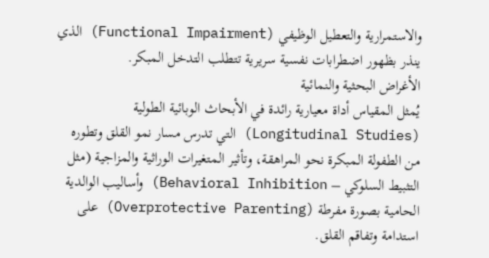والاستمرارية والتعطيل الوظيفي (Functional Impairment) الذي ينذر بظهور اضطرابات نفسية سريرية تتطلب التدخل المبكر.
الأغراض البحثية والنمائية
يُمثل المقياس أداة معيارية رائدة في الأبحاث الوبائية الطولية (Longitudinal Studies) التي تدرس مسار نمو القلق وتطوره من الطفولة المبكرة نحو المراهقة، وتأثير المتغيرات الوراثية والمزاجية (مثل التثبيط السلوكي – Behavioral Inhibition) وأساليب الوالدية الحامية بصورة مفرطة (Overprotective Parenting) على استدامة وتفاقم القلق.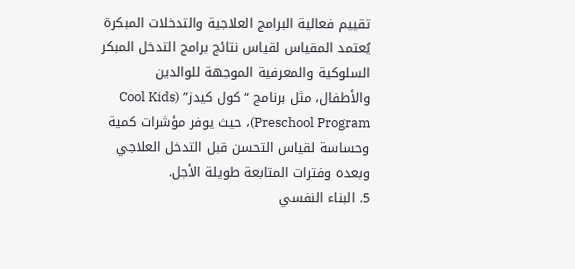تقييم فعالية البرامج العلاجية والتدخلات المبكرة
يُعتمد المقياس لقياس نتائج برامج التدخل المبكر السلوكية والمعرفية الموجهة للوالدين والأطفال، مثل برنامج “كول كيدز” (Cool Kids Preschool Program)، حيث يوفر مؤشرات كمية وحساسة لقياس التحسن قبل التدخل العلاجي وبعده وفترات المتابعة طويلة الأجل.
5. البناء النفسي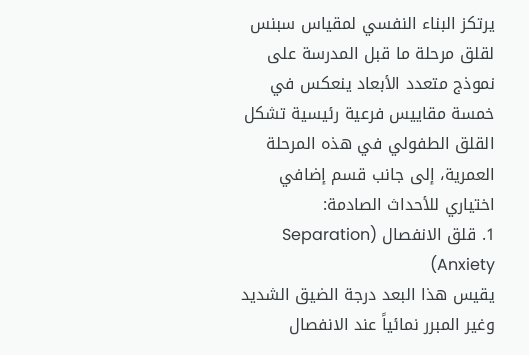يرتكز البناء النفسي لمقياس سبنس لقلق مرحلة ما قبل المدرسة على نموذج متعدد الأبعاد ينعكس في خمسة مقاييس فرعية رئيسية تشكل القلق الطفولي في هذه المرحلة العمرية، إلى جانب قسم إضافي اختياري للأحداث الصادمة:
1. قلق الانفصال (Separation Anxiety)
يقيس هذا البعد درجة الضيق الشديد وغير المبرر نمائياً عند الانفصال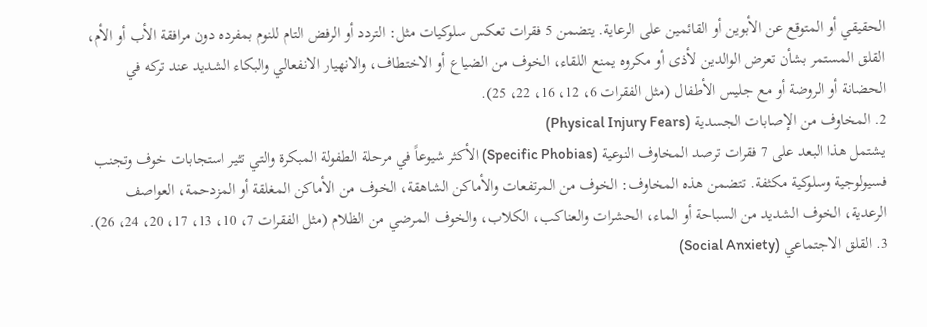الحقيقي أو المتوقع عن الأبوين أو القائمين على الرعاية. يتضمن 5 فقرات تعكس سلوكيات مثل: التردد أو الرفض التام للنوم بمفرده دون مرافقة الأب أو الأم، القلق المستمر بشأن تعرض الوالدين لأذى أو مكروه يمنع اللقاء، الخوف من الضياع أو الاختطاف، والانهيار الانفعالي والبكاء الشديد عند تركه في الحضانة أو الروضة أو مع جليس الأطفال (مثل الفقرات 6، 12، 16، 22، 25).
2. المخاوف من الإصابات الجسدية (Physical Injury Fears)
يشتمل هذا البعد على 7 فقرات ترصد المخاوف النوعية (Specific Phobias) الأكثر شيوعاً في مرحلة الطفولة المبكرة والتي تثير استجابات خوف وتجنب فسيولوجية وسلوكية مكثفة. تتضمن هذه المخاوف: الخوف من المرتفعات والأماكن الشاهقة، الخوف من الأماكن المغلقة أو المزدحمة، العواصف الرعدية، الخوف الشديد من السباحة أو الماء، الحشرات والعناكب، الكلاب، والخوف المرضي من الظلام (مثل الفقرات 7، 10، 13، 17، 20، 24، 26).
3. القلق الاجتماعي (Social Anxiety)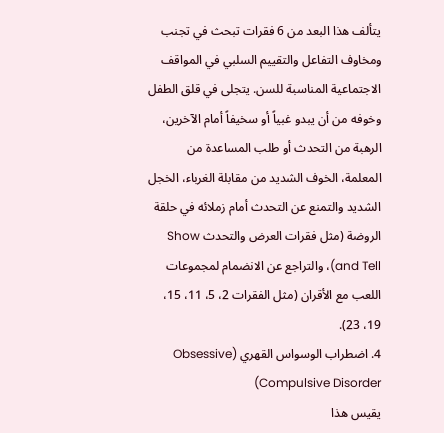يتألف هذا البعد من 6 فقرات تبحث في تجنب ومخاوف التفاعل والتقييم السلبي في المواقف الاجتماعية المناسبة للسن. يتجلى في قلق الطفل وخوفه من أن يبدو غبياً أو سخيفاً أمام الآخرين، الرهبة من التحدث أو طلب المساعدة من المعلمة، الخوف الشديد من مقابلة الغرباء، الخجل الشديد والتمنع عن التحدث أمام زملائه في حلقة الروضة (مثل فقرات العرض والتحدث Show and Tell)، والتراجع عن الانضمام لمجموعات اللعب مع الأقران (مثل الفقرات 2، 5، 11، 15، 19، 23).
4. اضطراب الوسواس القهري (Obsessive Compulsive Disorder)
يقيس هذا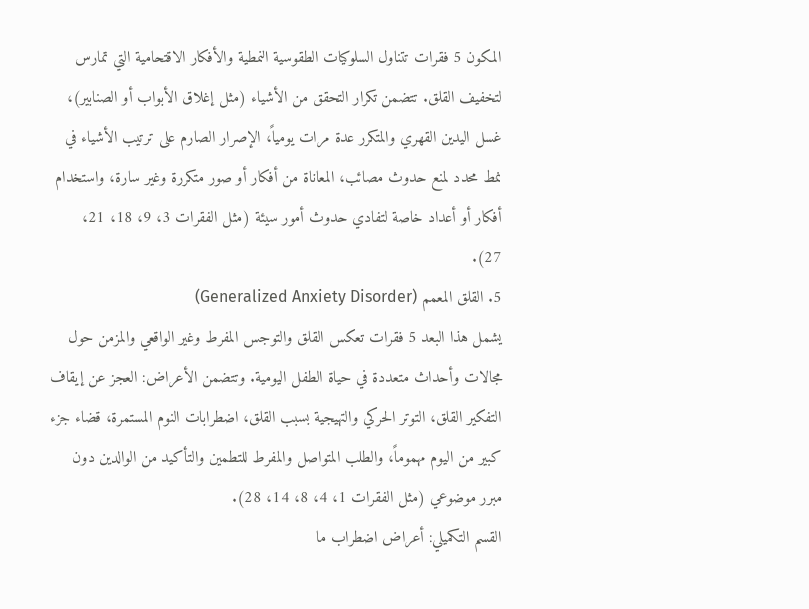المكون 5 فقرات تتناول السلوكيات الطقوسية النمطية والأفكار الاقتحامية التي تمارس لتخفيف القلق. تتضمن تكرار التحقق من الأشياء (مثل إغلاق الأبواب أو الصنابير)، غسل اليدين القهري والمتكرر عدة مرات يومياً، الإصرار الصارم على ترتيب الأشياء في نمط محدد لمنع حدوث مصائب، المعاناة من أفكار أو صور متكررة وغير سارة، واستخدام أفكار أو أعداد خاصة لتفادي حدوث أمور سيئة (مثل الفقرات 3، 9، 18، 21، 27).
5. القلق المعمم (Generalized Anxiety Disorder)
يشمل هذا البعد 5 فقرات تعكس القلق والتوجس المفرط وغير الواقعي والمزمن حول مجالات وأحداث متعددة في حياة الطفل اليومية. وتتضمن الأعراض: العجز عن إيقاف التفكير القلق، التوتر الحركي والتهيجية بسبب القلق، اضطرابات النوم المستمرة، قضاء جزء كبير من اليوم مهموماً، والطلب المتواصل والمفرط للتطمين والتأكيد من الوالدين دون مبرر موضوعي (مثل الفقرات 1، 4، 8، 14، 28).
القسم التكميلي: أعراض اضطراب ما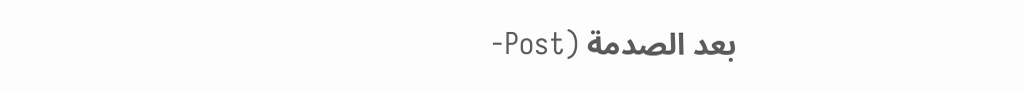بعد الصدمة (Post-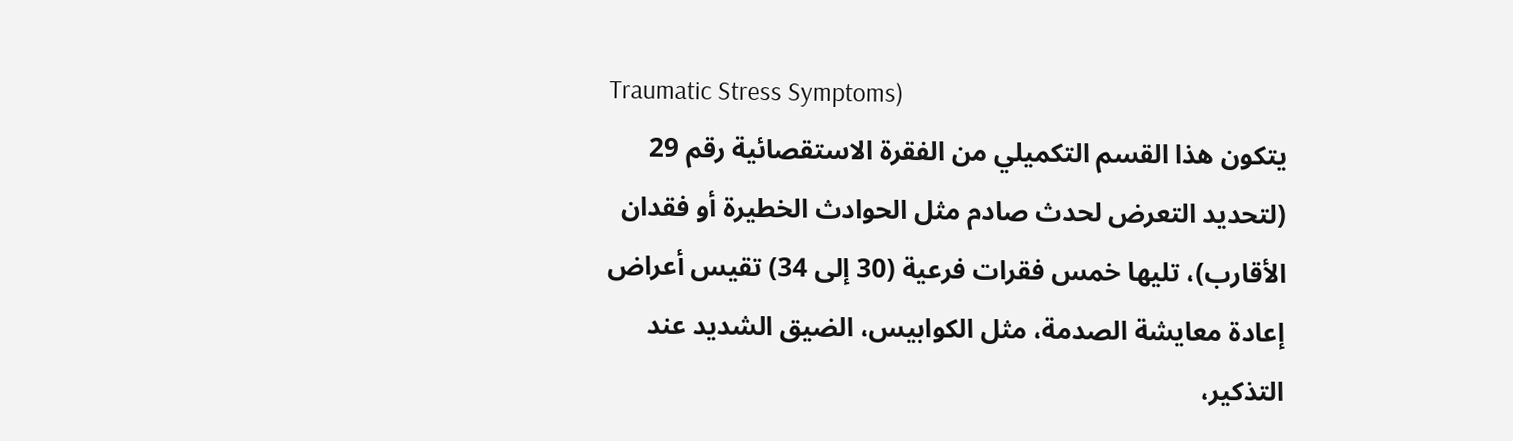Traumatic Stress Symptoms)
يتكون هذا القسم التكميلي من الفقرة الاستقصائية رقم 29 (لتحديد التعرض لحدث صادم مثل الحوادث الخطيرة أو فقدان الأقارب)، تليها خمس فقرات فرعية (30 إلى 34) تقيس أعراض إعادة معايشة الصدمة، مثل الكوابيس، الضيق الشديد عند التذكير،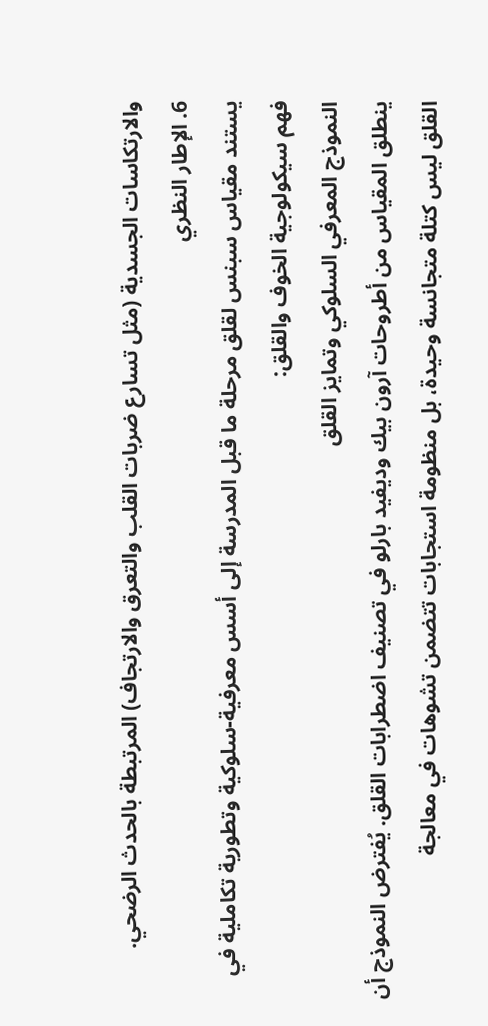والارتكاسات الجسدية (مثل تسارع ضربات القلب والتعرق والارتجاف) المرتبطة بالحدث الرضحي.
6. الإطار النظري
يستند مقياس سبنس لقلق مرحلة ما قبل المدرسة إلى أسس معرفية-سلوكية وتطورية تكاملية في فهم سيكولوجية الخوف والقلق:
النموذج المعرفي السلوكي وتمايز القلق
ينطلق المقياس من أطروحات آرون بيك وديفيد بارلو في تصنيف اضطرابات القلق. يُفترض النموذج أن القلق ليس كتلة متجانسة وحيدة، بل منظومة استجابات تتضمن تشوهات في معالجة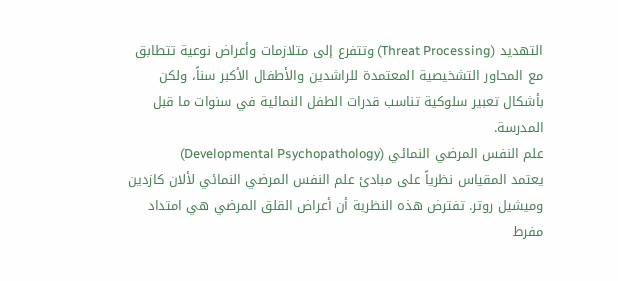التهديد (Threat Processing) وتتفرع إلى متلازمات وأعراض نوعية تتطابق مع المحاور التشخيصية المعتمدة للراشدين والأطفال الأكبر سناً، ولكن بأشكال تعبير سلوكية تناسب قدرات الطفل النمائية في سنوات ما قبل المدرسة.
علم النفس المرضي النمائي (Developmental Psychopathology)
يعتمد المقياس نظرياً على مبادئ علم النفس المرضي النمائي لألان كازدين وميشيل روتر. تفترض هذه النظرية أن أعراض القلق المرضي هي امتداد مفرط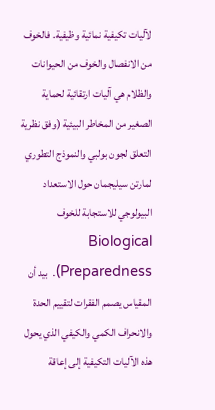لآليات تكيفية نمائية وظيفية. فالخوف من الانفصال والخوف من الحيوانات والظلام هي آليات ارتقائية لحماية الصغير من المخاطر البيئية (وفق نظرية التعلق لجون بولبي والنموذج التطوري لمارتن سيليجمان حول الاستعداد البيولوجي للاستجابة للخوف Biological Preparedness). بيد أن المقياس يصمم الفقرات لتقييم الحدة والانحراف الكمي والكيفي الذي يحول هذه الآليات التكيفية إلى إعاقة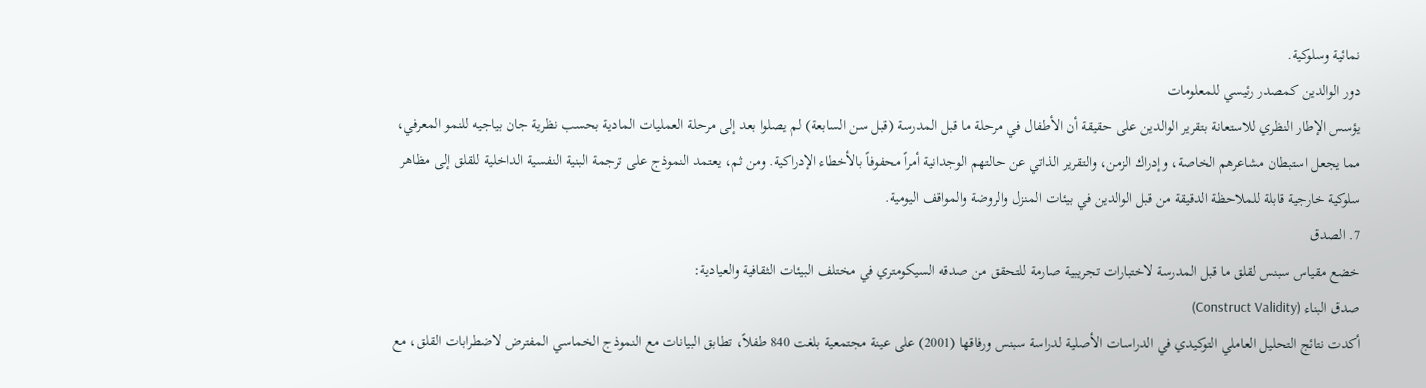نمائية وسلوكية.
دور الوالدين كمصدر رئيسي للمعلومات
يؤسس الإطار النظري للاستعانة بتقرير الوالدين على حقيقة أن الأطفال في مرحلة ما قبل المدرسة (قبل سن السابعة) لم يصلوا بعد إلى مرحلة العمليات المادية بحسب نظرية جان بياجيه للنمو المعرفي، مما يجعل استبطان مشاعرهم الخاصة، وإدراك الزمن، والتقرير الذاتي عن حالتهم الوجدانية أمراً محفوفاً بالأخطاء الإدراكية. ومن ثم، يعتمد النموذج على ترجمة البنية النفسية الداخلية للقلق إلى مظاهر سلوكية خارجية قابلة للملاحظة الدقيقة من قبل الوالدين في بيئات المنزل والروضة والمواقف اليومية.
7. الصدق
خضع مقياس سبنس لقلق ما قبل المدرسة لاختبارات تجريبية صارمة للتحقق من صدقه السيكومتري في مختلف البيئات الثقافية والعيادية:
صدق البناء (Construct Validity)
أكدت نتائج التحليل العاملي التوكيدي في الدراسات الأصلية لدراسة سبنس ورفاقها (2001) على عينة مجتمعية بلغت 840 طفلاً، تطابق البيانات مع النموذج الخماسي المفترض لاضطرابات القلق، مع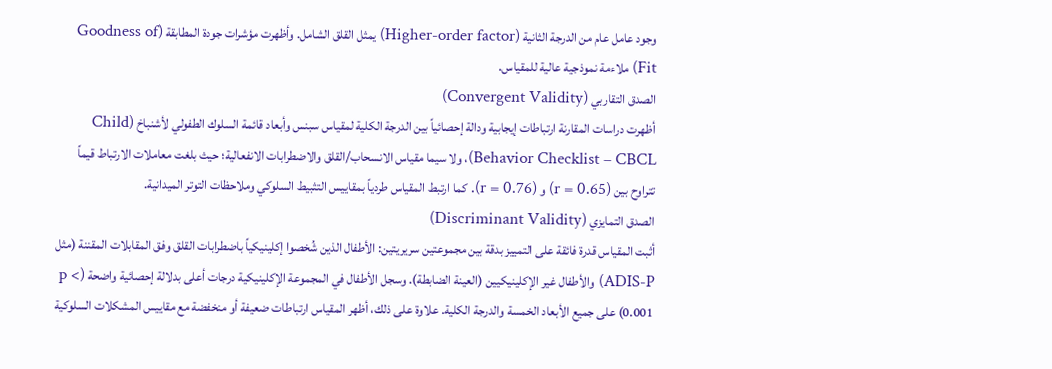وجود عامل عام من الدرجة الثانية (Higher-order factor) يمثل القلق الشامل. وأظهرت مؤشرات جودة المطابقة (Goodness of Fit) ملاءمة نموذجية عالية للمقياس.
الصدق التقاربي (Convergent Validity)
أظهرت دراسات المقارنة ارتباطات إيجابية ودالة إحصائياً بين الدرجة الكلية لمقياس سبنس وأبعاد قائمة السلوك الطفولي لأشنباخ (Child Behavior Checklist – CBCL)، ولا سيما مقياس الانسحاب/القلق والاضطرابات الانفعالية؛ حيث بلغت معاملات الارتباط قيماً تتراوح بين (r = 0.65) و (r = 0.76). كما ارتبط المقياس طردياً بمقاييس التثبيط السلوكي وملاحظات التوتر الميدانية.
الصدق التمايزي (Discriminant Validity)
أثبت المقياس قدرة فائقة على التمييز بدقة بين مجموعتين سريريتين: الأطفال الذين شُخصوا إكلينيكياً باضطرابات القلق وفق المقابلات المقننة (مثل ADIS-P) والأطفال غير الإكلينيكيين (العينة الضابطة). وسجل الأطفال في المجموعة الإكلينيكية درجات أعلى بدلالة إحصائية واضحة (p < 0.001) على جميع الأبعاد الخمسة والدرجة الكلية. علاوة على ذلك، أظهر المقياس ارتباطات ضعيفة أو منخفضة مع مقاييس المشكلات السلوكية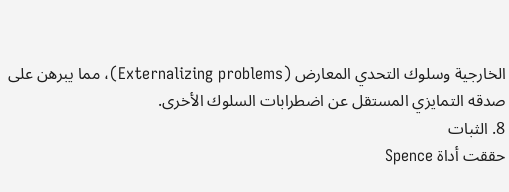الخارجية وسلوك التحدي المعارض (Externalizing problems)، مما يبرهن على صدقه التمايزي المستقل عن اضطرابات السلوك الأخرى.
8. الثبات
حققت أداة Spence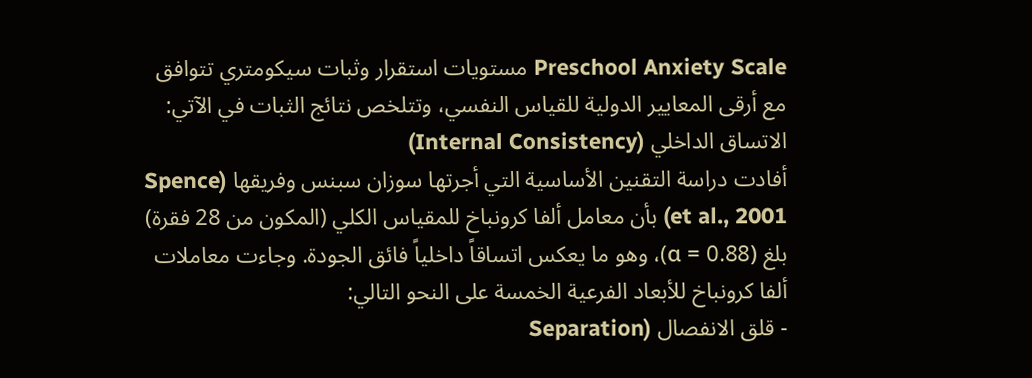Preschool Anxiety Scale مستويات استقرار وثبات سيكومتري تتوافق مع أرقى المعايير الدولية للقياس النفسي، وتتلخص نتائج الثبات في الآتي:
الاتساق الداخلي (Internal Consistency)
أفادت دراسة التقنين الأساسية التي أجرتها سوزان سبنس وفريقها (Spence et al., 2001) بأن معامل ألفا كرونباخ للمقياس الكلي (المكون من 28 فقرة) بلغ (α = 0.88)، وهو ما يعكس اتساقاً داخلياً فائق الجودة. وجاءت معاملات ألفا كرونباخ للأبعاد الفرعية الخمسة على النحو التالي:
- قلق الانفصال (Separation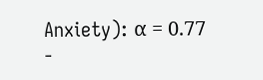Anxiety): α = 0.77
-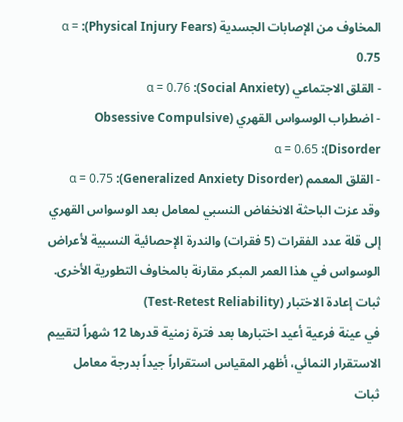المخاوف من الإصابات الجسدية (Physical Injury Fears): α = 0.75
- القلق الاجتماعي (Social Anxiety): α = 0.76
- اضطراب الوسواس القهري (Obsessive Compulsive Disorder): α = 0.65
- القلق المعمم (Generalized Anxiety Disorder): α = 0.75
وقد عزت الباحثة الانخفاض النسبي لمعامل بعد الوسواس القهري إلى قلة عدد الفقرات (5 فقرات) والندرة الإحصائية النسبية لأعراض الوسواس في هذا العمر المبكر مقارنة بالمخاوف التطورية الأخرى.
ثبات إعادة الاختبار (Test-Retest Reliability)
في عينة فرعية أعيد اختبارها بعد فترة زمنية قدرها 12 شهراً لتقييم الاستقرار النمائي، أظهر المقياس استقراراً جيداً بدرجة معامل ثبات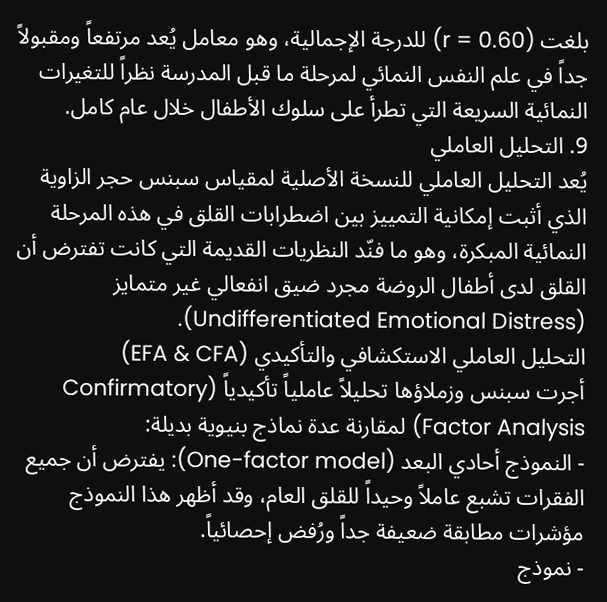بلغت (r = 0.60) للدرجة الإجمالية، وهو معامل يُعد مرتفعاً ومقبولاً جداً في علم النفس النمائي لمرحلة ما قبل المدرسة نظراً للتغيرات النمائية السريعة التي تطرأ على سلوك الأطفال خلال عام كامل.
9. التحليل العاملي
يُعد التحليل العاملي للنسخة الأصلية لمقياس سبنس حجر الزاوية الذي أثبت إمكانية التمييز بين اضطرابات القلق في هذه المرحلة النمائية المبكرة، وهو ما فنّد النظريات القديمة التي كانت تفترض أن القلق لدى أطفال الروضة مجرد ضيق انفعالي غير متمايز (Undifferentiated Emotional Distress).
التحليل العاملي الاستكشافي والتأكيدي (EFA & CFA)
أجرت سبنس وزملاؤها تحليلاً عاملياً تأكيدياً (Confirmatory Factor Analysis) لمقارنة عدة نماذج بنيوية بديلة:
- النموذج أحادي البعد (One-factor model): يفترض أن جميع الفقرات تشبع عاملاً وحيداً للقلق العام، وقد أظهر هذا النموذج مؤشرات مطابقة ضعيفة جداً ورُفض إحصائياً.
- نموذج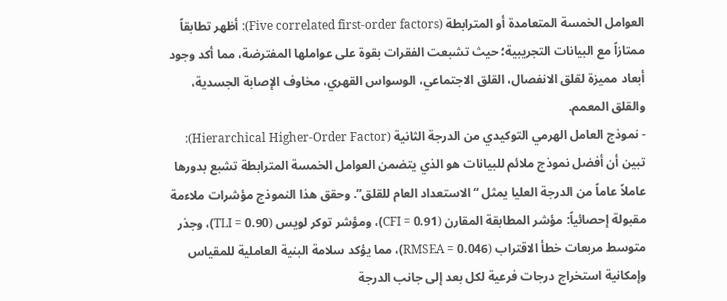العوامل الخمسة المتعامدة أو المترابطة (Five correlated first-order factors): أظهر تطابقاً ممتازاً مع البيانات التجريبية؛ حيث تشبعت الفقرات بقوة على عواملها المفترضة، مما أكد وجود أبعاد مميزة لقلق الانفصال، القلق الاجتماعي، الوسواس القهري، مخاوف الإصابة الجسدية، والقلق المعمم.
- نموذج العامل الهرمي التوكيدي من الدرجة الثانية (Hierarchical Higher-Order Factor): تبين أن أفضل نموذج ملائم للبيانات هو الذي يتضمن العوامل الخمسة المترابطة تشبع بدورها عاملاً عاماً من الدرجة العليا يمثل “الاستعداد العام للقلق”. وحقق هذا النموذج مؤشرات ملاءمة مقبولة إحصائياً: مؤشر المطابقة المقارن (CFI = 0.91)، ومؤشر توكر لويس (TLI = 0.90)، وجذر متوسط مربعات خطأ الاقتراب (RMSEA = 0.046)، مما يؤكد سلامة البنية العاملية للمقياس وإمكانية استخراج درجات فرعية لكل بعد إلى جانب الدرجة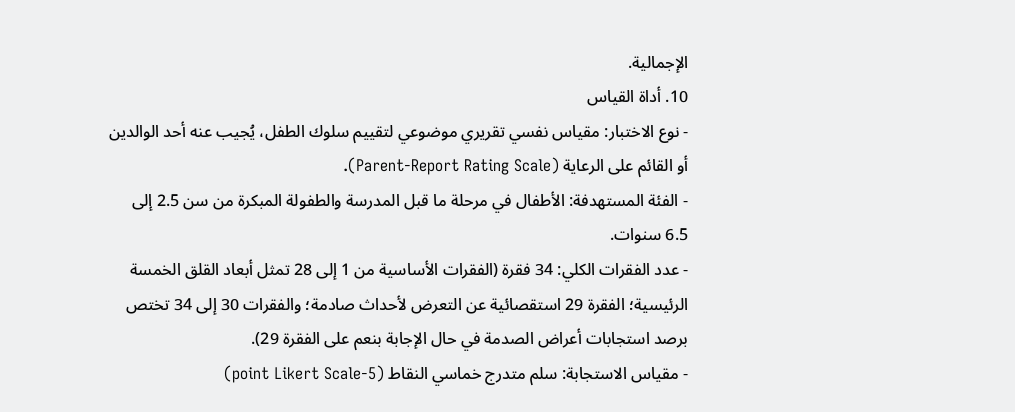الإجمالية.
10. أداة القياس
- نوع الاختبار: مقياس نفسي تقريري موضوعي لتقييم سلوك الطفل، يُجيب عنه أحد الوالدين أو القائم على الرعاية (Parent-Report Rating Scale).
- الفئة المستهدفة: الأطفال في مرحلة ما قبل المدرسة والطفولة المبكرة من سن 2.5 إلى 6.5 سنوات.
- عدد الفقرات الكلي: 34 فقرة (الفقرات الأساسية من 1 إلى 28 تمثل أبعاد القلق الخمسة الرئيسية؛ الفقرة 29 استقصائية عن التعرض لأحداث صادمة؛ والفقرات 30 إلى 34 تختص برصد استجابات أعراض الصدمة في حال الإجابة بنعم على الفقرة 29).
- مقياس الاستجابة: سلم متدرج خماسي النقاط (5-point Likert Scale)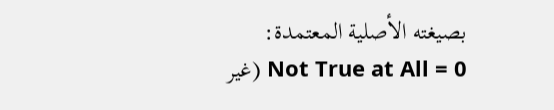بصيغته الأصلية المعتمدة:
0 = Not True at All (غير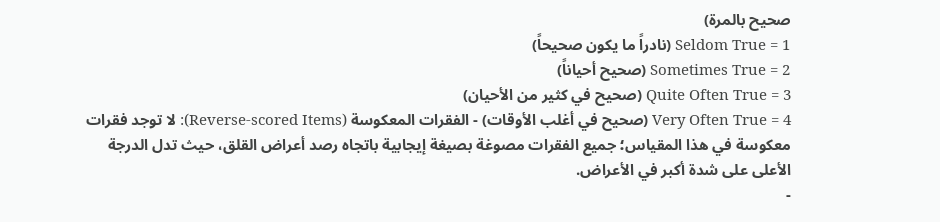صحيح بالمرة)
1 = Seldom True (نادراً ما يكون صحيحاً)
2 = Sometimes True (صحيح أحياناً)
3 = Quite Often True (صحيح في كثير من الأحيان)
4 = Very Often True (صحيح في أغلب الأوقات) - الفقرات المعكوسة (Reverse-scored Items): لا توجد فقرات معكوسة في هذا المقياس؛ جميع الفقرات مصوغة بصيغة إيجابية باتجاه رصد أعراض القلق، حيث تدل الدرجة الأعلى على شدة أكبر في الأعراض.
-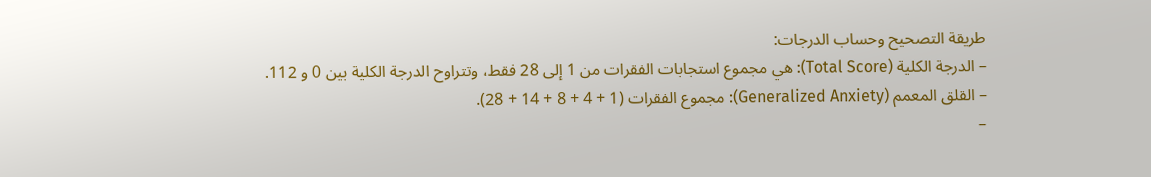طريقة التصحيح وحساب الدرجات:
– الدرجة الكلية (Total Score): هي مجموع استجابات الفقرات من 1 إلى 28 فقط، وتتراوح الدرجة الكلية بين 0 و 112.
– القلق المعمم (Generalized Anxiety): مجموع الفقرات (1 + 4 + 8 + 14 + 28).
–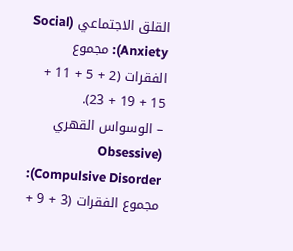القلق الاجتماعي (Social Anxiety): مجموع الفقرات (2 + 5 + 11 + 15 + 19 + 23).
– الوسواس القهري (Obsessive Compulsive Disorder): مجموع الفقرات (3 + 9 +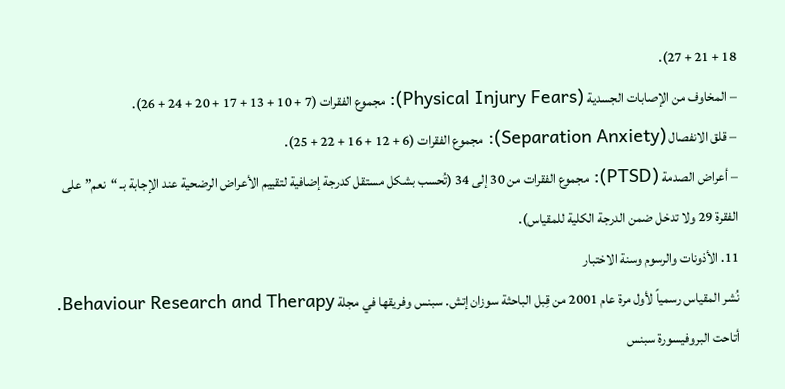18 + 21 + 27).
– المخاوف من الإصابات الجسدية (Physical Injury Fears): مجموع الفقرات (7 + 10 + 13 + 17 + 20 + 24 + 26).
– قلق الانفصال (Separation Anxiety): مجموع الفقرات (6 + 12 + 16 + 22 + 25).
– أعراض الصدمة (PTSD): مجموع الفقرات من 30 إلى 34 (تُحسب بشكل مستقل كدرجة إضافية لتقييم الأعراض الرضحية عند الإجابة بـ “نعم” على الفقرة 29 ولا تدخل ضمن الدرجة الكلية للمقياس).
11. الأذونات والرسوم وسنة الاختبار
نُشر المقياس رسمياً لأول مرة عام 2001 من قِبل الباحثة سوزان إتش. سبنس وفريقها في مجلة Behaviour Research and Therapy. أتاحت البروفيسورة سبنس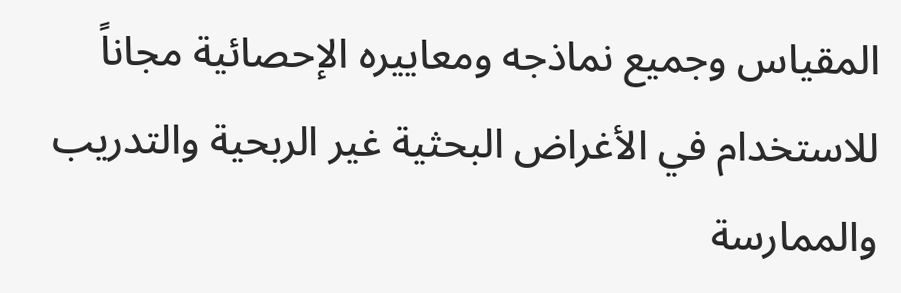المقياس وجميع نماذجه ومعاييره الإحصائية مجاناً للاستخدام في الأغراض البحثية غير الربحية والتدريب والممارسة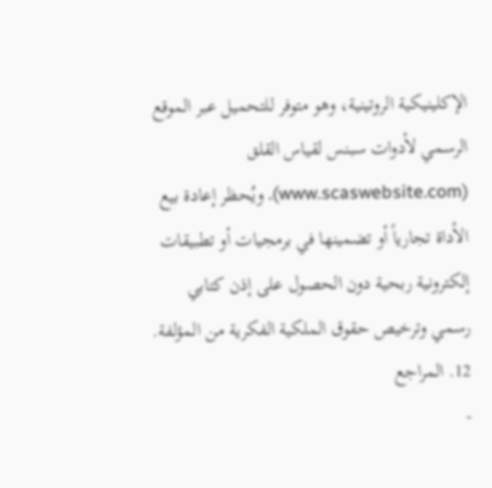الإكلينيكية الروتينية، وهو متوفر للتحميل عبر الموقع الرسمي لأدوات سبنس لقياس القلق (www.scaswebsite.com). ويُحظر إعادة بيع الأداة تجارياً أو تضمينها في برمجيات أو تطبيقات إلكترونية ربحية دون الحصول على إذن كتابي رسمي وترخيص حقوق الملكية الفكرية من المؤلفة.
12. المراجع
-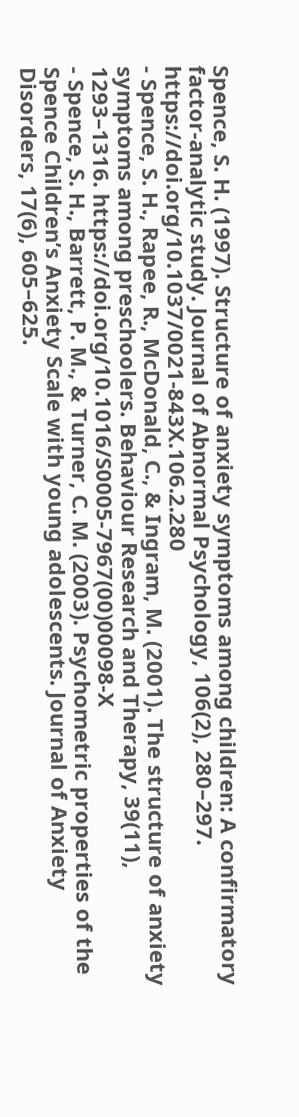Spence, S. H. (1997). Structure of anxiety symptoms among children: A confirmatory factor-analytic study. Journal of Abnormal Psychology, 106(2), 280–297. https://doi.org/10.1037/0021-843X.106.2.280
- Spence, S. H., Rapee, R., McDonald, C., & Ingram, M. (2001). The structure of anxiety symptoms among preschoolers. Behaviour Research and Therapy, 39(11), 1293–1316. https://doi.org/10.1016/S0005-7967(00)00098-X
- Spence, S. H., Barrett, P. M., & Turner, C. M. (2003). Psychometric properties of the Spence Children’s Anxiety Scale with young adolescents. Journal of Anxiety Disorders, 17(6), 605–625.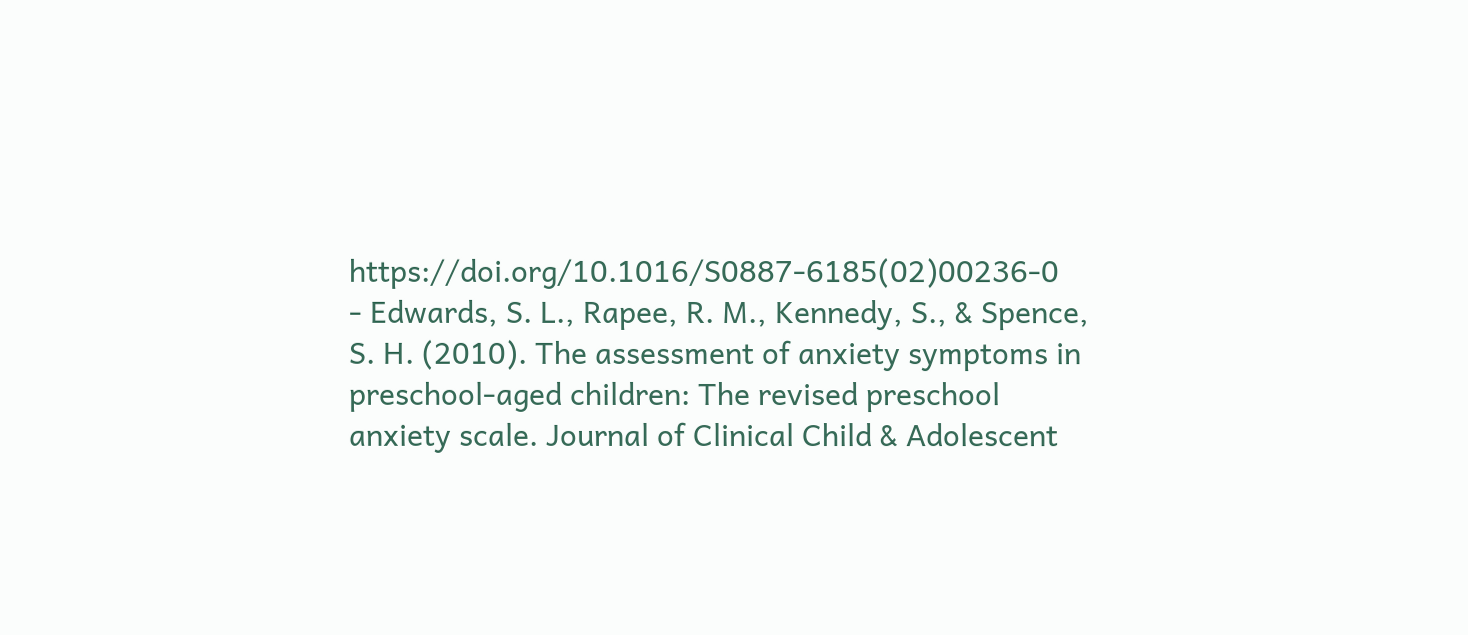https://doi.org/10.1016/S0887-6185(02)00236-0
- Edwards, S. L., Rapee, R. M., Kennedy, S., & Spence, S. H. (2010). The assessment of anxiety symptoms in preschool-aged children: The revised preschool anxiety scale. Journal of Clinical Child & Adolescent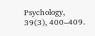Psychology, 39(3), 400–409.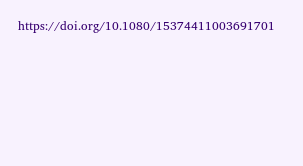https://doi.org/10.1080/15374411003691701